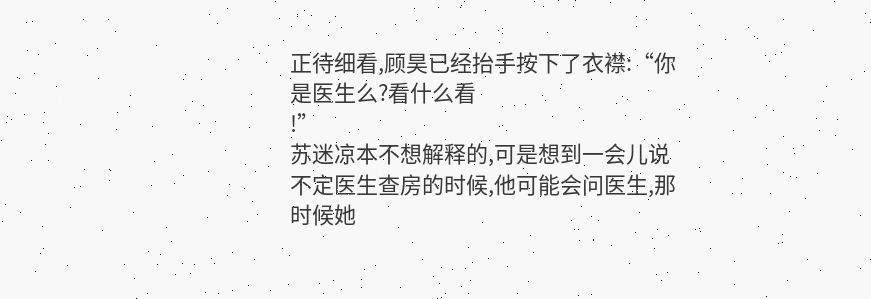正待细看,顾昊已经抬手按下了衣襟:“你是医生么?看什么看
!”
苏迷凉本不想解释的,可是想到一会儿说不定医生查房的时候,他可能会问医生,那时候她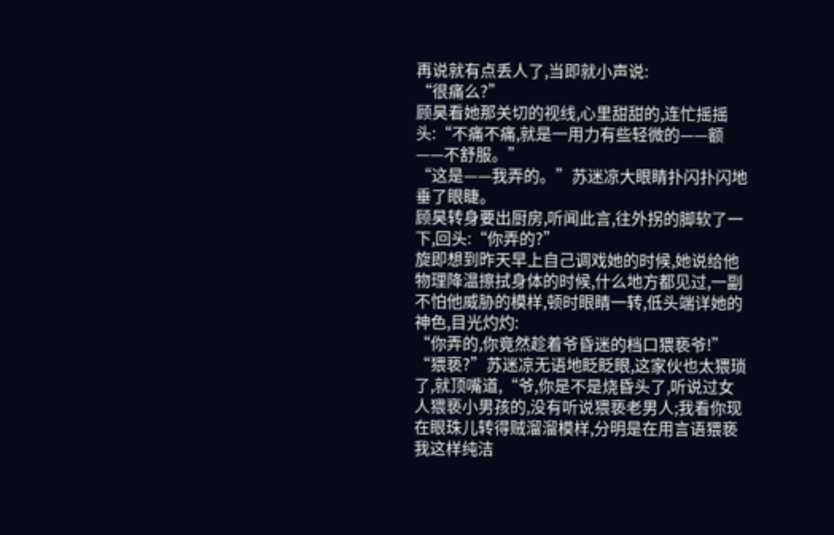再说就有点丢人了,当即就小声说:
“很痛么?”
顾昊看她那关切的视线,心里甜甜的,连忙摇摇头:“不痛不痛,就是一用力有些轻微的——额——不舒服。”
“这是——我弄的。”苏迷凉大眼睛扑闪扑闪地垂了眼睫。
顾昊转身要出厨房,听闻此言,往外拐的脚软了一下,回头:“你弄的?”
旋即想到昨天早上自己调戏她的时候,她说给他物理降温擦拭身体的时候,什么地方都见过,一副不怕他威胁的模样,顿时眼睛一转,低头端详她的神色,目光灼灼:
“你弄的,你竟然趁着爷昏迷的档口猥亵爷!”
“猥亵?”苏迷凉无语地眨眨眼,这家伙也太猥琐了,就顶嘴道,“爷,你是不是烧昏头了,听说过女人猥亵小男孩的,没有听说猥亵老男人;我看你现在眼珠儿转得贼溜溜模样,分明是在用言语猥亵我这样纯洁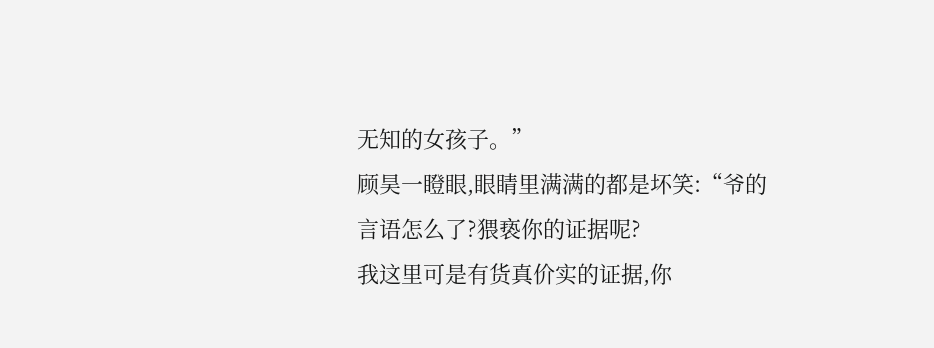无知的女孩子。”
顾昊一瞪眼,眼睛里满满的都是坏笑:“爷的言语怎么了?猥亵你的证据呢?
我这里可是有货真价实的证据,你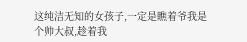这纯洁无知的女孩子,一定是瞧着爷我是个帅大叔,趁着我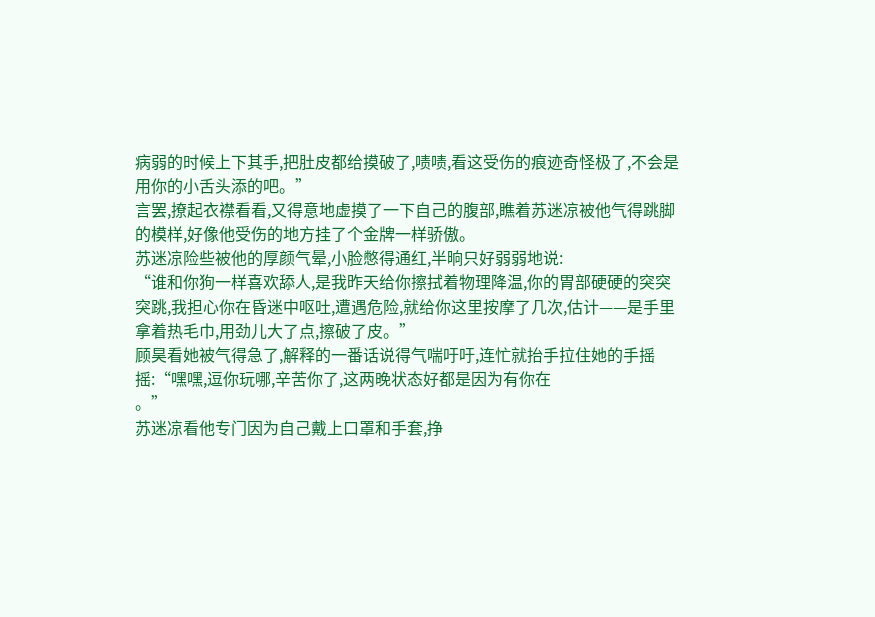病弱的时候上下其手,把肚皮都给摸破了,啧啧,看这受伤的痕迹奇怪极了,不会是用你的小舌头添的吧。”
言罢,撩起衣襟看看,又得意地虚摸了一下自己的腹部,瞧着苏迷凉被他气得跳脚的模样,好像他受伤的地方挂了个金牌一样骄傲。
苏迷凉险些被他的厚颜气晕,小脸憋得通红,半晌只好弱弱地说:
“谁和你狗一样喜欢舔人,是我昨天给你擦拭着物理降温,你的胃部硬硬的突突突跳,我担心你在昏迷中呕吐,遭遇危险,就给你这里按摩了几次,估计——是手里拿着热毛巾,用劲儿大了点,擦破了皮。”
顾昊看她被气得急了,解释的一番话说得气喘吁吁,连忙就抬手拉住她的手摇摇:“嘿嘿,逗你玩哪,辛苦你了,这两晚状态好都是因为有你在
。”
苏迷凉看他专门因为自己戴上口罩和手套,挣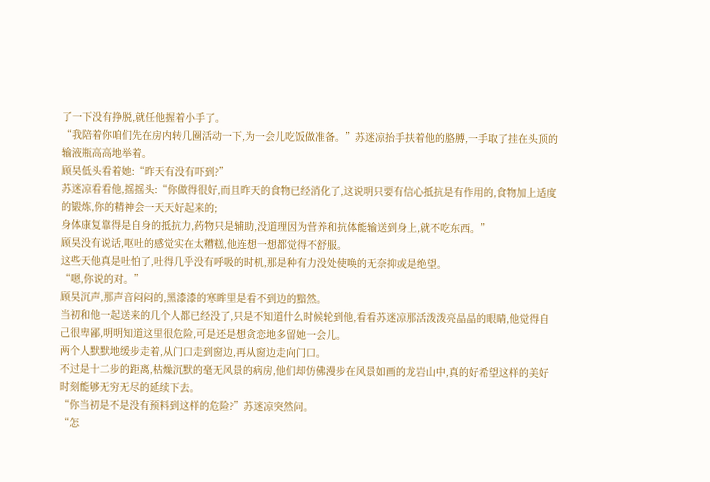了一下没有挣脱,就任他握着小手了。
“我陪着你咱们先在房内转几圈活动一下,为一会儿吃饭做准备。”苏迷凉抬手扶着他的胳膊,一手取了挂在头顶的输液瓶高高地举着。
顾昊低头看着她:“昨天有没有吓到?”
苏迷凉看看他,摇摇头:“你做得很好,而且昨天的食物已经消化了,这说明只要有信心抵抗是有作用的,食物加上适度的锻炼,你的精神会一天天好起来的;
身体康复靠得是自身的抵抗力,药物只是辅助,没道理因为营养和抗体能输送到身上,就不吃东西。”
顾昊没有说话,呕吐的感觉实在太糟糕,他连想一想都觉得不舒服。
这些天他真是吐怕了,吐得几乎没有呼吸的时机,那是种有力没处使唤的无奈抑或是绝望。
“嗯,你说的对。”
顾昊沉声,那声音闷闷的,黑漆漆的寒眸里是看不到边的黯然。
当初和他一起送来的几个人都已经没了,只是不知道什么时候轮到他,看看苏迷凉那活泼泼亮晶晶的眼睛,他觉得自己很卑鄙,明明知道这里很危险,可是还是想贪恋地多留她一会儿。
两个人默默地缓步走着,从门口走到窗边,再从窗边走向门口。
不过是十二步的距离,枯燥沉默的毫无风景的病房,他们却仿佛漫步在风景如画的龙岩山中,真的好希望这样的美好时刻能够无穷无尽的延续下去。
“你当初是不是没有预料到这样的危险?”苏迷凉突然问。
“怎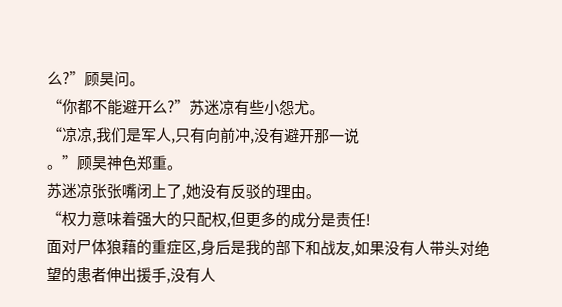么?”顾昊问。
“你都不能避开么?”苏迷凉有些小怨尤。
“凉凉,我们是军人,只有向前冲,没有避开那一说
。”顾昊神色郑重。
苏迷凉张张嘴闭上了,她没有反驳的理由。
“权力意味着强大的只配权,但更多的成分是责任!
面对尸体狼藉的重症区,身后是我的部下和战友,如果没有人带头对绝望的患者伸出援手,没有人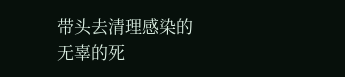带头去清理感染的无辜的死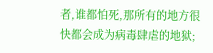者,谁都怕死,那所有的地方很快都会成为病毒肆虐的地狱;